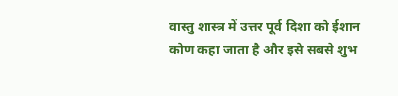वास्तु शास्त्र में उत्तर पूर्व दिशा को ईशान कोण कहा जाता है और इसे सबसे शुभ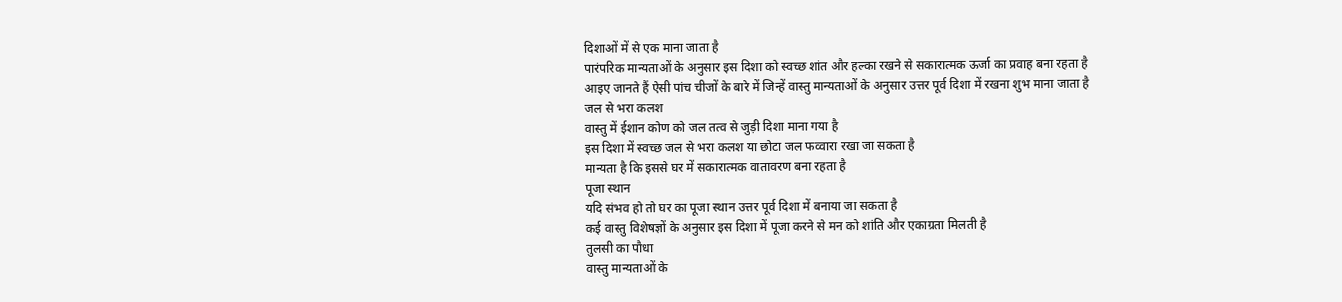दिशाओं में से एक माना जाता है
पारंपरिक मान्यताओं के अनुसार इस दिशा को स्वच्छ शांत और हल्का रखने से सकारात्मक ऊर्जा का प्रवाह बना रहता है
आइए जानते हैं ऐसी पांच चीजों के बारे में जिन्हें वास्तु मान्यताओं के अनुसार उत्तर पूर्व दिशा में रखना शुभ माना जाता है
जल से भरा कलश
वास्तु में ईशान कोण को जल तत्व से जुड़ी दिशा माना गया है
इस दिशा में स्वच्छ जल से भरा कलश या छोटा जल फव्वारा रखा जा सकता है
मान्यता है कि इससे घर में सकारात्मक वातावरण बना रहता है
पूजा स्थान
यदि संभव हो तो घर का पूजा स्थान उत्तर पूर्व दिशा में बनाया जा सकता है
कई वास्तु विशेषज्ञों के अनुसार इस दिशा में पूजा करने से मन को शांति और एकाग्रता मिलती है
तुलसी का पौधा
वास्तु मान्यताओं के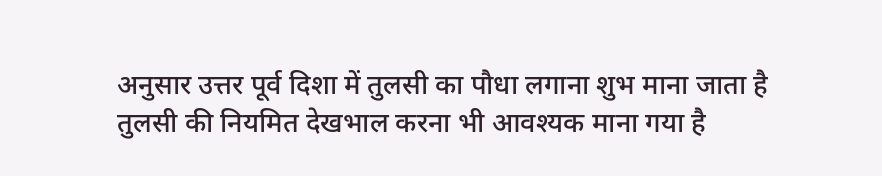अनुसार उत्तर पूर्व दिशा में तुलसी का पौधा लगाना शुभ माना जाता है
तुलसी की नियमित देखभाल करना भी आवश्यक माना गया है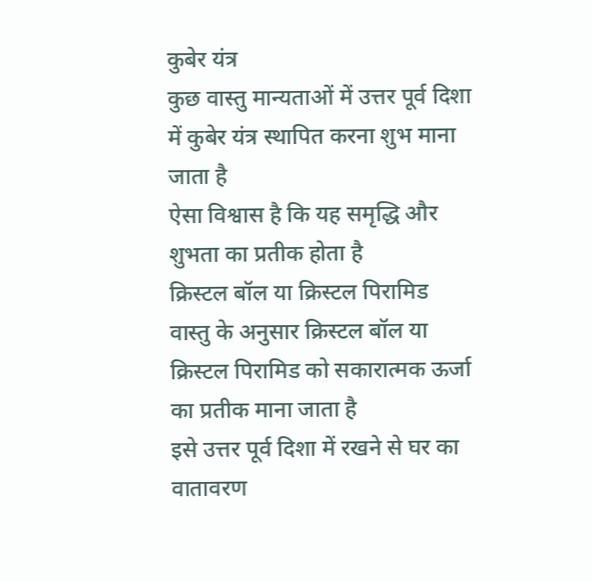कुबेर यंत्र
कुछ वास्तु मान्यताओं में उत्तर पूर्व दिशा में कुबेर यंत्र स्थापित करना शुभ माना जाता है
ऐसा विश्वास है कि यह समृद्धि और शुभता का प्रतीक होता है
क्रिस्टल बॉल या क्रिस्टल पिरामिड
वास्तु के अनुसार क्रिस्टल बॉल या क्रिस्टल पिरामिड को सकारात्मक ऊर्जा का प्रतीक माना जाता है
इसे उत्तर पूर्व दिशा में रखने से घर का वातावरण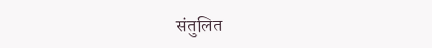संतुलित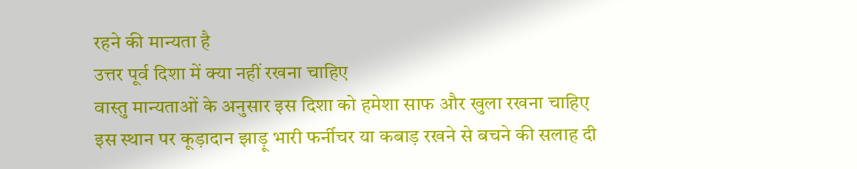रहने की मान्यता है
उत्तर पूर्व दिशा में क्या नहीं रखना चाहिए
वास्तु मान्यताओं के अनुसार इस दिशा को हमेशा साफ और खुला रखना चाहिए
इस स्थान पर कूड़ादान झाड़ू भारी फर्नीचर या कबाड़ रखने से बचने की सलाह दी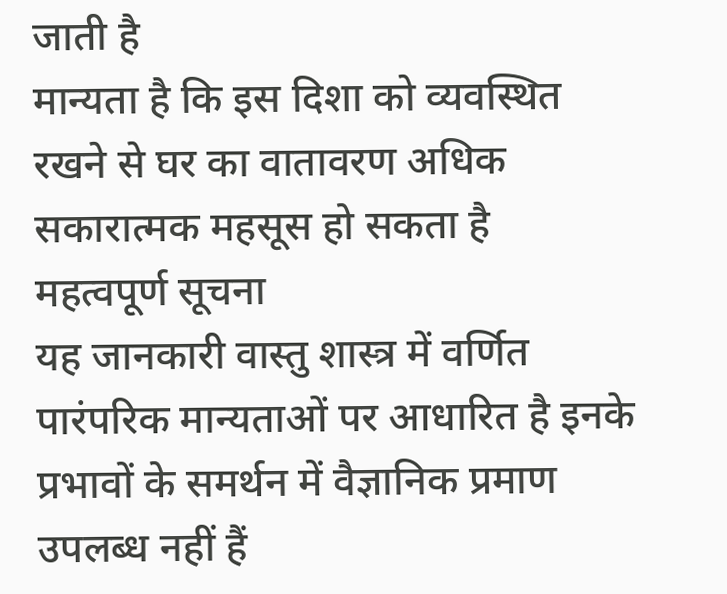जाती है
मान्यता है कि इस दिशा को व्यवस्थित रखने से घर का वातावरण अधिक सकारात्मक महसूस हो सकता है
महत्वपूर्ण सूचना
यह जानकारी वास्तु शास्त्र में वर्णित पारंपरिक मान्यताओं पर आधारित है इनके प्रभावों के समर्थन में वैज्ञानिक प्रमाण उपलब्ध नहीं हैं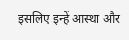इसलिए इन्हें आस्था और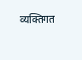व्यक्तिगत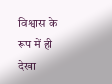विश्वास के रूप में ही देखा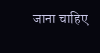जाना चाहिए